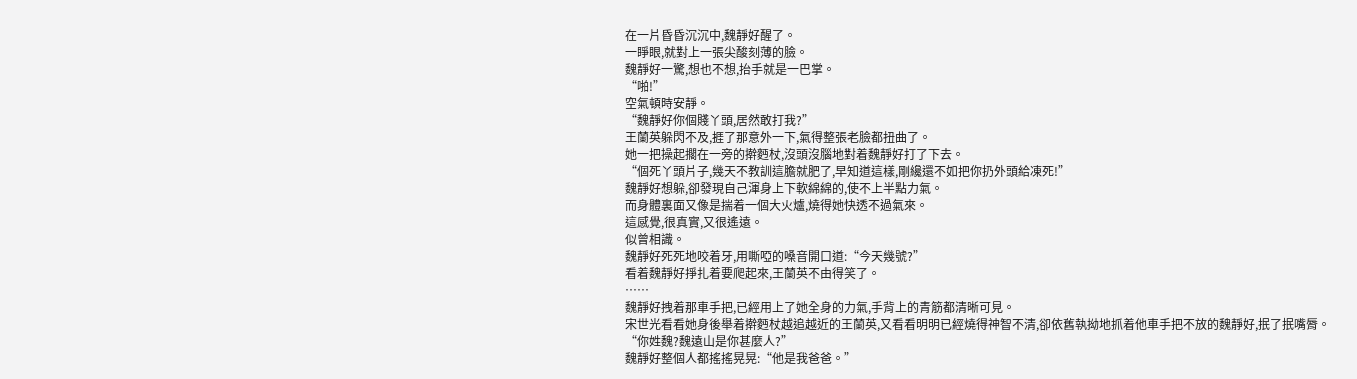在一片昏昏沉沉中,魏靜好醒了。
一睜眼,就對上一張尖酸刻薄的臉。
魏靜好一驚,想也不想,抬手就是一巴掌。
“啪!”
空氣頓時安靜。
“魏靜好你個賤丫頭,居然敢打我?”
王蘭英躲閃不及,捱了那意外一下,氣得整張老臉都扭曲了。
她一把操起擱在一旁的擀麪杖,沒頭沒腦地對着魏靜好打了下去。
“個死丫頭片子,幾天不教訓這膽就肥了,早知道這樣,剛纔還不如把你扔外頭給凍死!”
魏靜好想躲,卻發現自己渾身上下軟綿綿的,使不上半點力氣。
而身體裏面又像是揣着一個大火爐,燒得她快透不過氣來。
這感覺,很真實,又很遙遠。
似曾相識。
魏靜好死死地咬着牙,用嘶啞的嗓音開口道:“今天幾號?”
看着魏靜好掙扎着要爬起來,王蘭英不由得笑了。
……
魏靜好拽着那車手把,已經用上了她全身的力氣,手背上的青筋都清晰可見。
宋世光看看她身後舉着擀麪杖越追越近的王蘭英,又看看明明已經燒得神智不清,卻依舊執拗地抓着他車手把不放的魏靜好,抿了抿嘴脣。
“你姓魏?魏遠山是你甚麼人?”
魏靜好整個人都搖搖晃晃:“他是我爸爸。”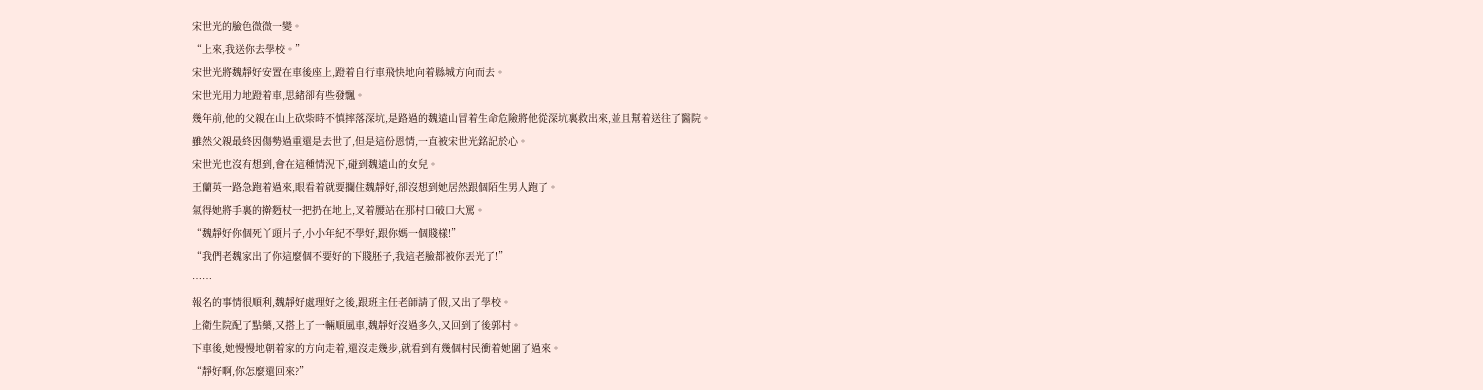宋世光的臉色微微一變。
“上來,我送你去學校。”
宋世光將魏靜好安置在車後座上,蹬着自行車飛快地向着縣城方向而去。
宋世光用力地蹬着車,思緒卻有些發飄。
幾年前,他的父親在山上砍柴時不慎摔落深坑,是路過的魏遠山冒着生命危險將他從深坑裏救出來,並且幫着送往了醫院。
雖然父親最終因傷勢過重還是去世了,但是這份恩情,一直被宋世光銘記於心。
宋世光也沒有想到,會在這種情況下,碰到魏遠山的女兒。
王蘭英一路急跑着過來,眼看着就要攔住魏靜好,卻沒想到她居然跟個陌生男人跑了。
氣得她將手裏的擀麪杖一把扔在地上,叉着腰站在那村口破口大罵。
“魏靜好你個死丫頭片子,小小年紀不學好,跟你媽一個賤樣!”
“我們老魏家出了你這麼個不要好的下賤胚子,我這老臉都被你丟光了!”
……
報名的事情很順利,魏靜好處理好之後,跟班主任老師請了假,又出了學校。
上衛生院配了點藥,又搭上了一輛順風車,魏靜好沒過多久,又回到了後郭村。
下車後,她慢慢地朝着家的方向走着,還沒走幾步,就看到有幾個村民衝着她圍了過來。
“靜好啊,你怎麼還回來?”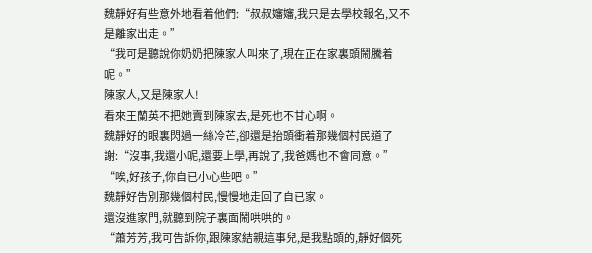魏靜好有些意外地看着他們:“叔叔嬸嬸,我只是去學校報名,又不是離家出走。”
“我可是聽說你奶奶把陳家人叫來了,現在正在家裏頭鬧騰着呢。”
陳家人,又是陳家人!
看來王蘭英不把她賣到陳家去,是死也不甘心啊。
魏靜好的眼裏閃過一絲冷芒,卻還是抬頭衝着那幾個村民道了謝:“沒事,我還小呢,還要上學,再說了,我爸媽也不會同意。”
“唉,好孩子,你自已小心些吧。”
魏靜好告別那幾個村民,慢慢地走回了自已家。
還沒進家門,就聽到院子裏面鬧哄哄的。
“蕭芳芳,我可告訴你,跟陳家結親這事兒,是我點頭的,靜好個死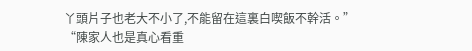丫頭片子也老大不小了,不能留在這裏白喫飯不幹活。”
“陳家人也是真心看重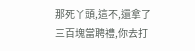那死丫頭,這不,還拿了三百塊當聘禮,你去打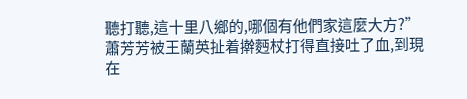聽打聽,這十里八鄉的,哪個有他們家這麼大方?”
蕭芳芳被王蘭英扯着擀麪杖打得直接吐了血,到現在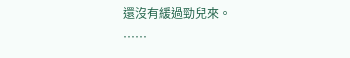還沒有緩過勁兒來。
……